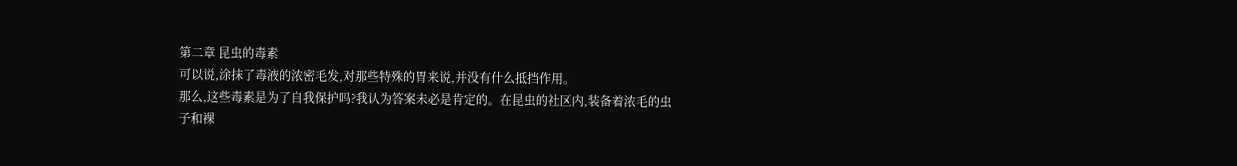第二章 昆虫的毒素
可以说,涂抹了毒液的浓密毛发,对那些特殊的胃来说,并没有什么抵挡作用。
那么,这些毒素是为了自我保护吗?我认为答案未必是肯定的。在昆虫的社区内,装备着浓毛的虫子和裸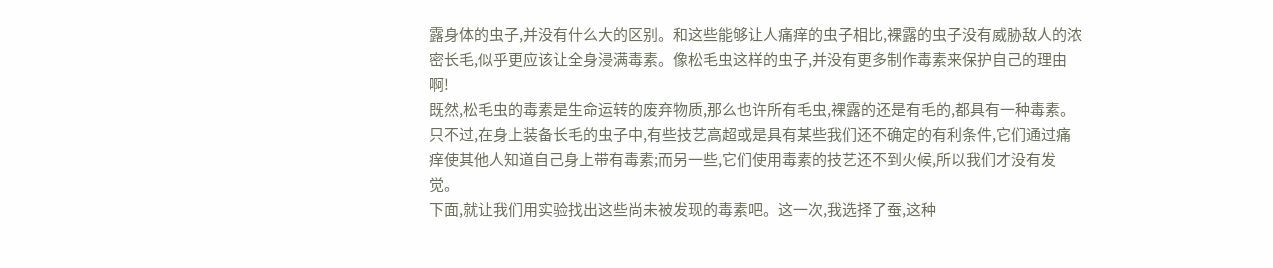露身体的虫子,并没有什么大的区别。和这些能够让人痛痒的虫子相比,裸露的虫子没有威胁敌人的浓密长毛,似乎更应该让全身浸满毒素。像松毛虫这样的虫子,并没有更多制作毒素来保护自己的理由啊!
既然,松毛虫的毒素是生命运转的废弃物质,那么也许所有毛虫,裸露的还是有毛的,都具有一种毒素。只不过,在身上装备长毛的虫子中,有些技艺高超或是具有某些我们还不确定的有利条件,它们通过痛痒使其他人知道自己身上带有毒素;而另一些,它们使用毒素的技艺还不到火候,所以我们才没有发觉。
下面,就让我们用实验找出这些尚未被发现的毒素吧。这一次,我选择了蚕,这种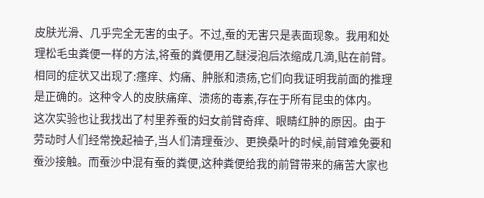皮肤光滑、几乎完全无害的虫子。不过,蚕的无害只是表面现象。我用和处理松毛虫粪便一样的方法,将蚕的粪便用乙醚浸泡后浓缩成几滴,贴在前臂。相同的症状又出现了:瘙痒、灼痛、肿胀和溃疡,它们向我证明我前面的推理是正确的。这种令人的皮肤痛痒、溃疡的毒素,存在于所有昆虫的体内。
这次实验也让我找出了村里养蚕的妇女前臂奇痒、眼睛红肿的原因。由于劳动时人们经常挽起袖子,当人们清理蚕沙、更换桑叶的时候,前臂难免要和蚕沙接触。而蚕沙中混有蚕的粪便,这种粪便给我的前臂带来的痛苦大家也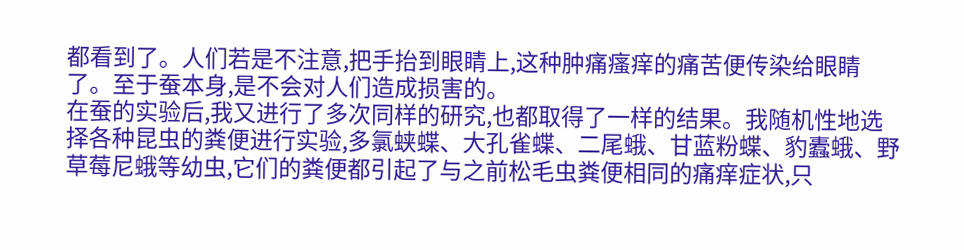都看到了。人们若是不注意,把手抬到眼睛上,这种肿痛瘙痒的痛苦便传染给眼睛了。至于蚕本身,是不会对人们造成损害的。
在蚕的实验后,我又进行了多次同样的研究,也都取得了一样的结果。我随机性地选择各种昆虫的粪便进行实验,多氯蛱蝶、大孔雀蝶、二尾蛾、甘蓝粉蝶、豹蠹蛾、野草莓尼蛾等幼虫,它们的粪便都引起了与之前松毛虫粪便相同的痛痒症状,只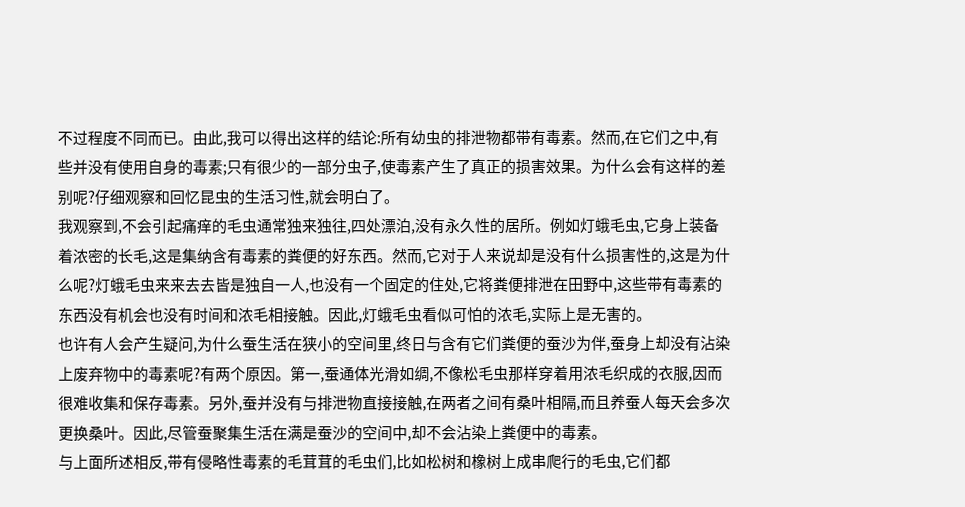不过程度不同而已。由此,我可以得出这样的结论:所有幼虫的排泄物都带有毒素。然而,在它们之中,有些并没有使用自身的毒素;只有很少的一部分虫子,使毒素产生了真正的损害效果。为什么会有这样的差别呢?仔细观察和回忆昆虫的生活习性,就会明白了。
我观察到,不会引起痛痒的毛虫通常独来独往,四处漂泊,没有永久性的居所。例如灯蛾毛虫,它身上装备着浓密的长毛,这是集纳含有毒素的粪便的好东西。然而,它对于人来说却是没有什么损害性的,这是为什么呢?灯蛾毛虫来来去去皆是独自一人,也没有一个固定的住处,它将粪便排泄在田野中,这些带有毒素的东西没有机会也没有时间和浓毛相接触。因此,灯蛾毛虫看似可怕的浓毛,实际上是无害的。
也许有人会产生疑问,为什么蚕生活在狭小的空间里,终日与含有它们粪便的蚕沙为伴,蚕身上却没有沾染上废弃物中的毒素呢?有两个原因。第一,蚕通体光滑如绸,不像松毛虫那样穿着用浓毛织成的衣服,因而很难收集和保存毒素。另外,蚕并没有与排泄物直接接触,在两者之间有桑叶相隔,而且养蚕人每天会多次更换桑叶。因此,尽管蚕聚集生活在满是蚕沙的空间中,却不会沾染上粪便中的毒素。
与上面所述相反,带有侵略性毒素的毛茸茸的毛虫们,比如松树和橡树上成串爬行的毛虫,它们都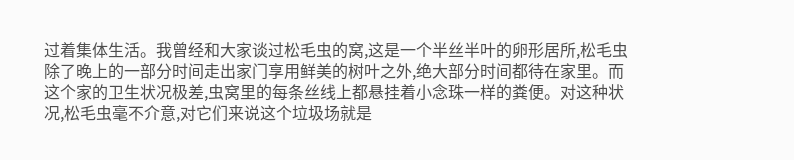过着集体生活。我曾经和大家谈过松毛虫的窝,这是一个半丝半叶的卵形居所,松毛虫除了晚上的一部分时间走出家门享用鲜美的树叶之外,绝大部分时间都待在家里。而这个家的卫生状况极差,虫窝里的每条丝线上都悬挂着小念珠一样的粪便。对这种状况,松毛虫毫不介意,对它们来说这个垃圾场就是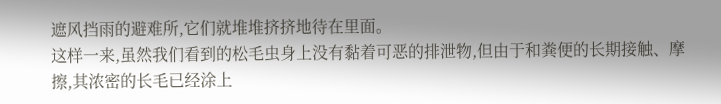遮风挡雨的避难所,它们就堆堆挤挤地待在里面。
这样一来,虽然我们看到的松毛虫身上没有黏着可恶的排泄物,但由于和粪便的长期接触、摩擦,其浓密的长毛已经涂上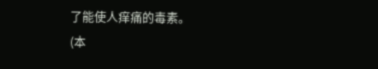了能使人痒痛的毒素。
(本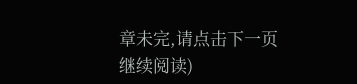章未完,请点击下一页继续阅读)